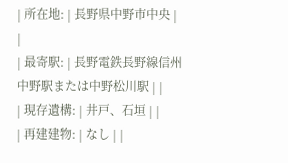| 所在地: | 長野県中野市中央 | |
| 最寄駅: | 長野電鉄長野線信州中野駅または中野松川駅 | |
| 現存遺構: | 井戸、石垣 | |
| 再建建物: | なし | |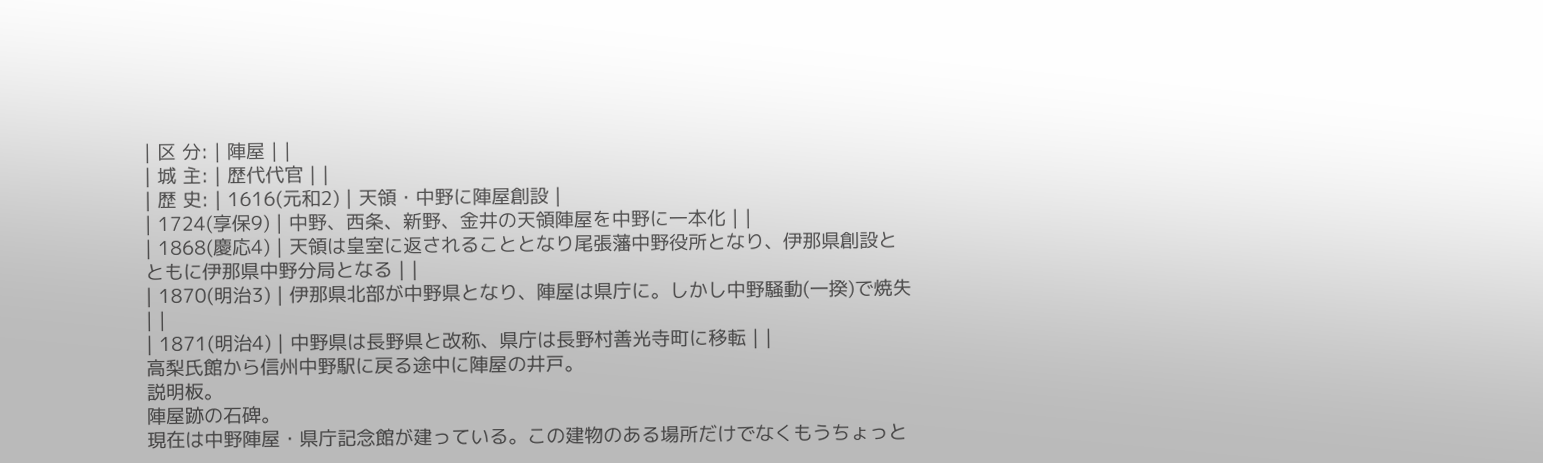| 区 分: | 陣屋 | |
| 城 主: | 歴代代官 | |
| 歴 史: | 1616(元和2) | 天領・中野に陣屋創設 |
| 1724(享保9) | 中野、西条、新野、金井の天領陣屋を中野に一本化 | |
| 1868(慶応4) | 天領は皇室に返されることとなり尾張藩中野役所となり、伊那県創設とともに伊那県中野分局となる | |
| 1870(明治3) | 伊那県北部が中野県となり、陣屋は県庁に。しかし中野騒動(一揆)で焼失 | |
| 1871(明治4) | 中野県は長野県と改称、県庁は長野村善光寺町に移転 | |
高梨氏館から信州中野駅に戻る途中に陣屋の井戸。
説明板。
陣屋跡の石碑。
現在は中野陣屋・県庁記念館が建っている。この建物のある場所だけでなくもうちょっと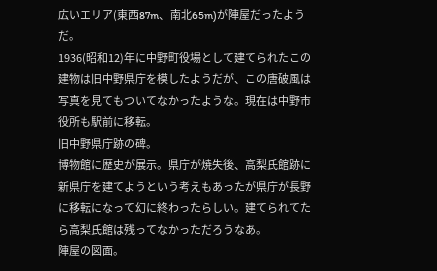広いエリア(東西87m、南北65m)が陣屋だったようだ。
1936(昭和12)年に中野町役場として建てられたこの建物は旧中野県庁を模したようだが、この唐破風は写真を見てもついてなかったような。現在は中野市役所も駅前に移転。
旧中野県庁跡の碑。
博物館に歴史が展示。県庁が焼失後、高梨氏館跡に新県庁を建てようという考えもあったが県庁が長野に移転になって幻に終わったらしい。建てられてたら高梨氏館は残ってなかっただろうなあ。
陣屋の図面。